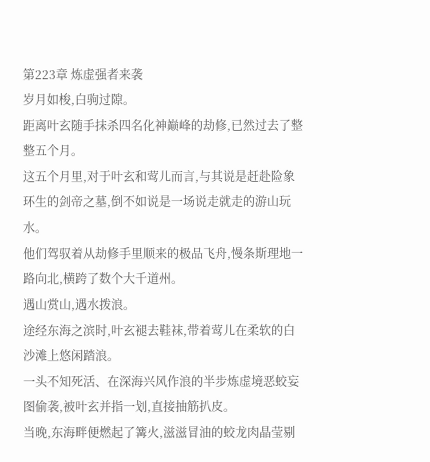第223章 炼虚强者来袭
岁月如梭,白驹过隙。
距离叶玄随手抹杀四名化神巅峰的劫修,已然过去了整整五个月。
这五个月里,对于叶玄和莺儿而言,与其说是赶赴险象环生的剑帝之墓,倒不如说是一场说走就走的游山玩水。
他们驾驭着从劫修手里顺来的极品飞舟,慢条斯理地一路向北,横跨了数个大千道州。
遇山赏山,遇水拨浪。
途经东海之滨时,叶玄褪去鞋袜,带着莺儿在柔软的白沙滩上悠闲踏浪。
一头不知死活、在深海兴风作浪的半步炼虚境恶蛟妄图偷袭,被叶玄并指一划,直接抽筋扒皮。
当晚,东海畔便燃起了篝火,滋滋冒油的蛟龙肉晶莹剔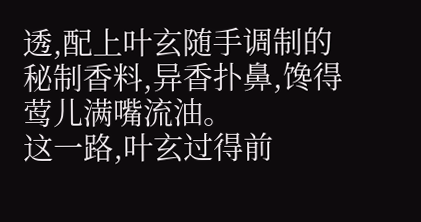透,配上叶玄随手调制的秘制香料,异香扑鼻,馋得莺儿满嘴流油。
这一路,叶玄过得前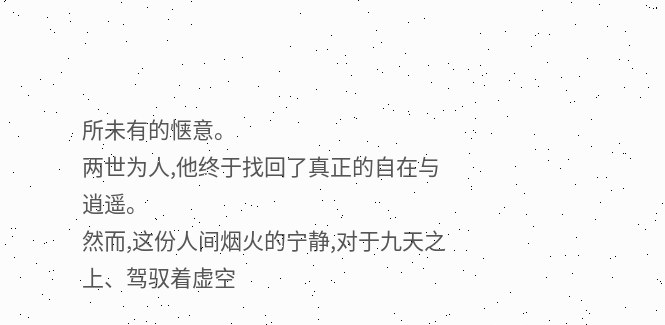所未有的惬意。
两世为人,他终于找回了真正的自在与逍遥。
然而,这份人间烟火的宁静,对于九天之上、驾驭着虚空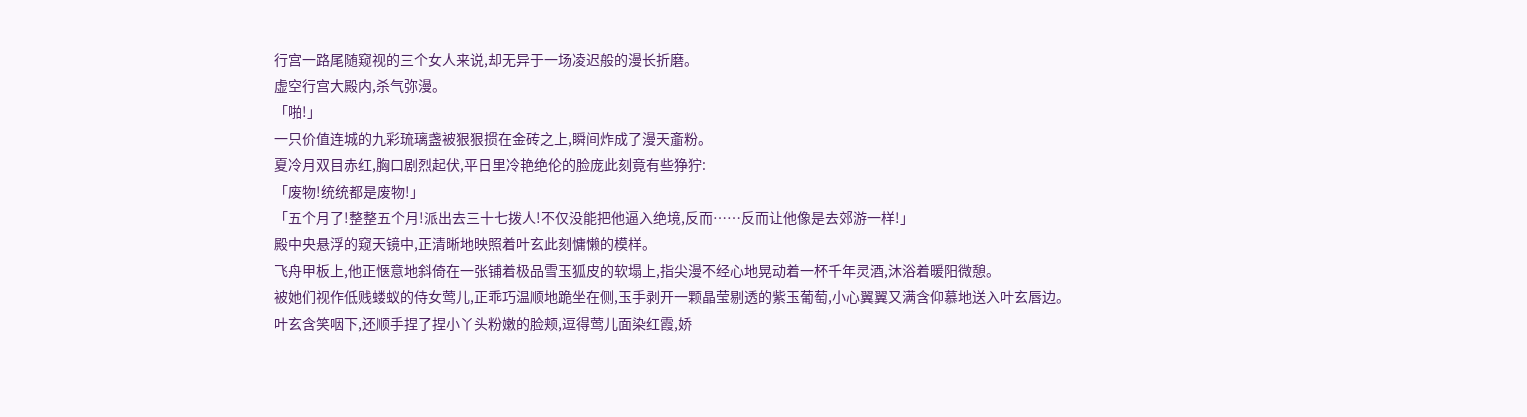行宫一路尾随窥视的三个女人来说,却无异于一场凌迟般的漫长折磨。
虚空行宫大殿内,杀气弥漫。
「啪!」
一只价值连城的九彩琉璃盏被狠狠掼在金砖之上,瞬间炸成了漫天齑粉。
夏冷月双目赤红,胸口剧烈起伏,平日里冷艳绝伦的脸庞此刻竟有些狰狞:
「废物!统统都是废物!」
「五个月了!整整五个月!派出去三十七拨人!不仅没能把他逼入绝境,反而……反而让他像是去郊游一样!」
殿中央悬浮的窥天镜中,正清晰地映照着叶玄此刻慵懒的模样。
飞舟甲板上,他正惬意地斜倚在一张铺着极品雪玉狐皮的软塌上,指尖漫不经心地晃动着一杯千年灵酒,沐浴着暖阳微憩。
被她们视作低贱蝼蚁的侍女莺儿,正乖巧温顺地跪坐在侧,玉手剥开一颗晶莹剔透的紫玉葡萄,小心翼翼又满含仰慕地送入叶玄唇边。
叶玄含笑咽下,还顺手捏了捏小丫头粉嫩的脸颊,逗得莺儿面染红霞,娇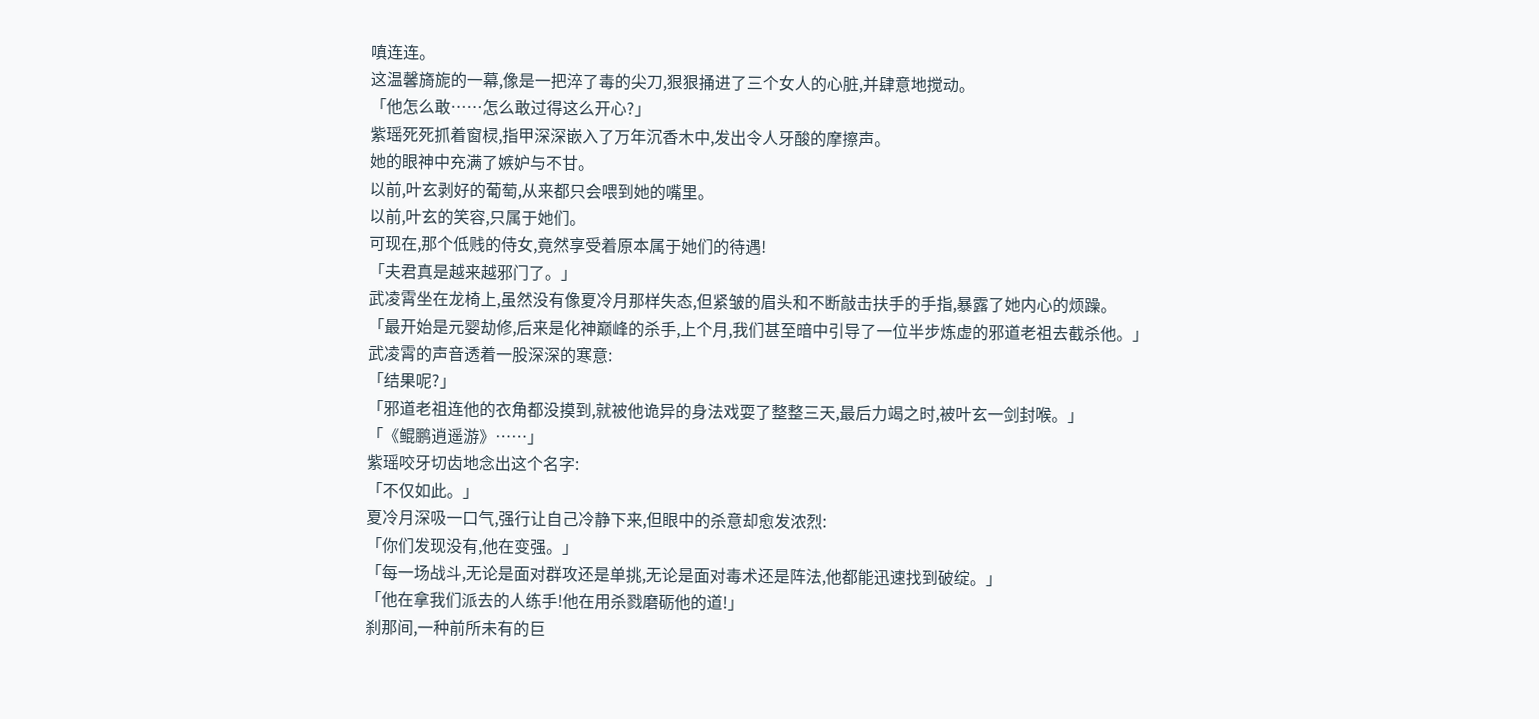嗔连连。
这温馨旖旎的一幕,像是一把淬了毒的尖刀,狠狠捅进了三个女人的心脏,并肆意地搅动。
「他怎么敢……怎么敢过得这么开心?」
紫瑶死死抓着窗棂,指甲深深嵌入了万年沉香木中,发出令人牙酸的摩擦声。
她的眼神中充满了嫉妒与不甘。
以前,叶玄剥好的葡萄,从来都只会喂到她的嘴里。
以前,叶玄的笑容,只属于她们。
可现在,那个低贱的侍女,竟然享受着原本属于她们的待遇!
「夫君真是越来越邪门了。」
武凌霄坐在龙椅上,虽然没有像夏冷月那样失态,但紧皱的眉头和不断敲击扶手的手指,暴露了她内心的烦躁。
「最开始是元婴劫修,后来是化神巅峰的杀手,上个月,我们甚至暗中引导了一位半步炼虚的邪道老祖去截杀他。」
武凌霄的声音透着一股深深的寒意:
「结果呢?」
「邪道老祖连他的衣角都没摸到,就被他诡异的身法戏耍了整整三天,最后力竭之时,被叶玄一剑封喉。」
「《鲲鹏逍遥游》……」
紫瑶咬牙切齿地念出这个名字:
「不仅如此。」
夏冷月深吸一口气,强行让自己冷静下来,但眼中的杀意却愈发浓烈:
「你们发现没有,他在变强。」
「每一场战斗,无论是面对群攻还是单挑,无论是面对毒术还是阵法,他都能迅速找到破绽。」
「他在拿我们派去的人练手!他在用杀戮磨砺他的道!」
刹那间,一种前所未有的巨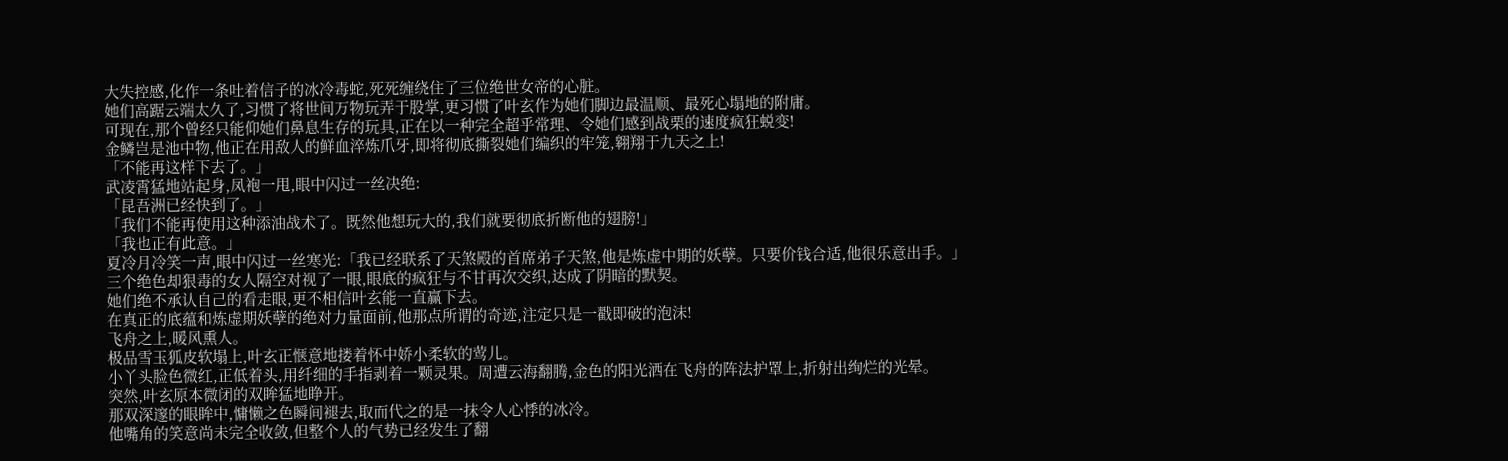大失控感,化作一条吐着信子的冰冷毒蛇,死死缠绕住了三位绝世女帝的心脏。
她们高踞云端太久了,习惯了将世间万物玩弄于股掌,更习惯了叶玄作为她们脚边最温顺、最死心塌地的附庸。
可现在,那个曾经只能仰她们鼻息生存的玩具,正在以一种完全超乎常理、令她们感到战栗的速度疯狂蜕变!
金鳞岂是池中物,他正在用敌人的鲜血淬炼爪牙,即将彻底撕裂她们编织的牢笼,翱翔于九天之上!
「不能再这样下去了。」
武凌霄猛地站起身,凤袍一甩,眼中闪过一丝决绝:
「昆吾洲已经快到了。」
「我们不能再使用这种添油战术了。既然他想玩大的,我们就要彻底折断他的翅膀!」
「我也正有此意。」
夏冷月冷笑一声,眼中闪过一丝寒光:「我已经联系了天煞殿的首席弟子天煞,他是炼虚中期的妖孽。只要价钱合适,他很乐意出手。」
三个绝色却狠毒的女人隔空对视了一眼,眼底的疯狂与不甘再次交织,达成了阴暗的默契。
她们绝不承认自己的看走眼,更不相信叶玄能一直赢下去。
在真正的底蕴和炼虚期妖孽的绝对力量面前,他那点所谓的奇迹,注定只是一戳即破的泡沫!
飞舟之上,暖风熏人。
极品雪玉狐皮软塌上,叶玄正惬意地搂着怀中娇小柔软的莺儿。
小丫头脸色微红,正低着头,用纤细的手指剥着一颗灵果。周遭云海翻腾,金色的阳光洒在飞舟的阵法护罩上,折射出绚烂的光晕。
突然,叶玄原本微闭的双眸猛地睁开。
那双深邃的眼眸中,慵懒之色瞬间褪去,取而代之的是一抹令人心悸的冰冷。
他嘴角的笑意尚未完全收敛,但整个人的气势已经发生了翻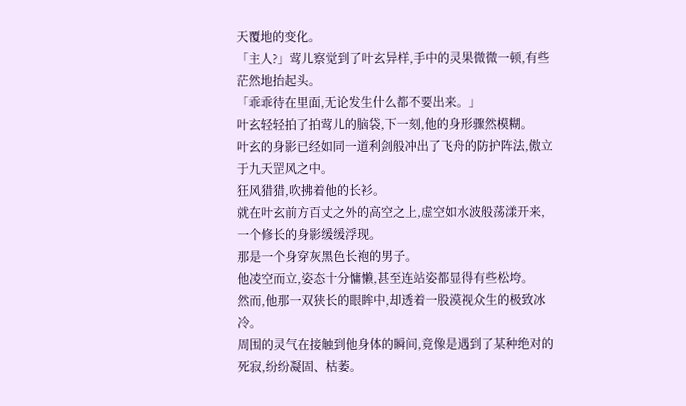天覆地的变化。
「主人?」莺儿察觉到了叶玄异样,手中的灵果微微一顿,有些茫然地抬起头。
「乖乖待在里面,无论发生什么都不要出来。」
叶玄轻轻拍了拍莺儿的脑袋,下一刻,他的身形骤然模糊。
叶玄的身影已经如同一道利剑般冲出了飞舟的防护阵法,傲立于九天罡风之中。
狂风猎猎,吹拂着他的长衫。
就在叶玄前方百丈之外的高空之上,虚空如水波般荡漾开来,一个修长的身影缓缓浮现。
那是一个身穿灰黑色长袍的男子。
他凌空而立,姿态十分慵懒,甚至连站姿都显得有些松垮。
然而,他那一双狭长的眼眸中,却透着一股漠视众生的极致冰冷。
周围的灵气在接触到他身体的瞬间,竟像是遇到了某种绝对的死寂,纷纷凝固、枯萎。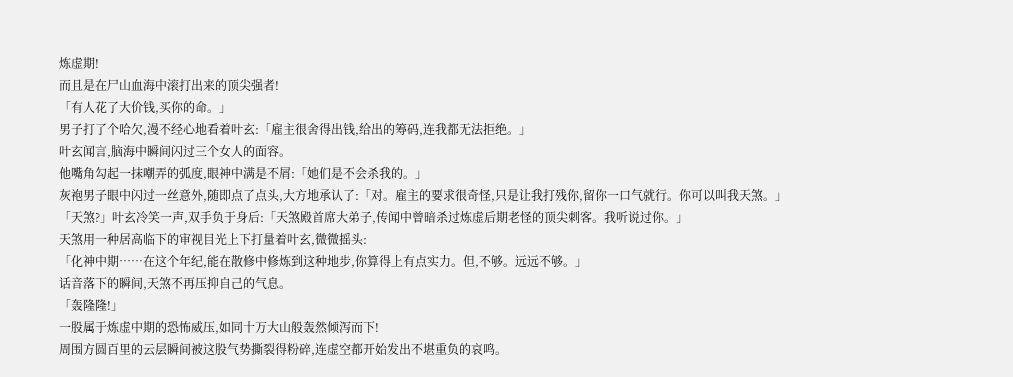炼虚期!
而且是在尸山血海中滚打出来的顶尖强者!
「有人花了大价钱,买你的命。」
男子打了个哈欠,漫不经心地看着叶玄:「雇主很舍得出钱,给出的筹码,连我都无法拒绝。」
叶玄闻言,脑海中瞬间闪过三个女人的面容。
他嘴角勾起一抹嘲弄的弧度,眼神中满是不屑:「她们是不会杀我的。」
灰袍男子眼中闪过一丝意外,随即点了点头,大方地承认了:「对。雇主的要求很奇怪,只是让我打残你,留你一口气就行。你可以叫我天煞。」
「天煞?」叶玄冷笑一声,双手负于身后:「天煞殿首席大弟子,传闻中曾暗杀过炼虚后期老怪的顶尖刺客。我听说过你。」
天煞用一种居高临下的审视目光上下打量着叶玄,微微摇头:
「化神中期……在这个年纪,能在散修中修炼到这种地步,你算得上有点实力。但,不够。远远不够。」
话音落下的瞬间,天煞不再压抑自己的气息。
「轰隆隆!」
一股属于炼虚中期的恐怖威压,如同十万大山般轰然倾泻而下!
周围方圆百里的云层瞬间被这股气势撕裂得粉碎,连虚空都开始发出不堪重负的哀鸣。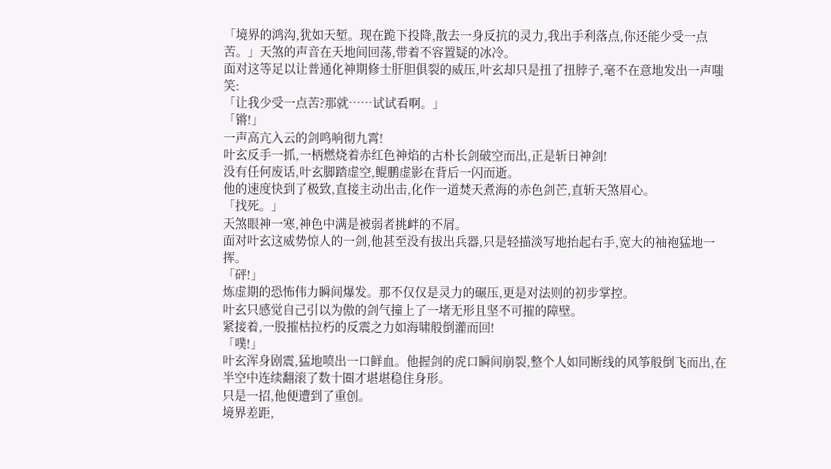「境界的鸿沟,犹如天堑。现在跪下投降,散去一身反抗的灵力,我出手利落点,你还能少受一点苦。」天煞的声音在天地间回荡,带着不容置疑的冰冷。
面对这等足以让普通化神期修士肝胆俱裂的威压,叶玄却只是扭了扭脖子,毫不在意地发出一声嗤笑:
「让我少受一点苦?那就……试试看啊。」
「锵!」
一声高亢入云的剑鸣响彻九霄!
叶玄反手一抓,一柄燃烧着赤红色神焰的古朴长剑破空而出,正是斩日神剑!
没有任何废话,叶玄脚踏虚空,鲲鹏虚影在背后一闪而逝。
他的速度快到了极致,直接主动出击,化作一道焚天煮海的赤色剑芒,直斩天煞眉心。
「找死。」
天煞眼神一寒,神色中满是被弱者挑衅的不屑。
面对叶玄这威势惊人的一剑,他甚至没有拔出兵器,只是轻描淡写地抬起右手,宽大的袖袍猛地一挥。
「砰!」
炼虚期的恐怖伟力瞬间爆发。那不仅仅是灵力的碾压,更是对法则的初步掌控。
叶玄只感觉自己引以为傲的剑气撞上了一堵无形且坚不可摧的障壁。
紧接着,一股摧枯拉朽的反震之力如海啸般倒灌而回!
「噗!」
叶玄浑身剧震,猛地喷出一口鲜血。他握剑的虎口瞬间崩裂,整个人如同断线的风筝般倒飞而出,在半空中连续翻滚了数十圈才堪堪稳住身形。
只是一招,他便遭到了重创。
境界差距,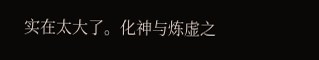实在太大了。化神与炼虚之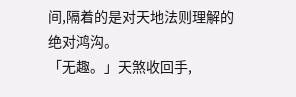间,隔着的是对天地法则理解的绝对鸿沟。
「无趣。」天煞收回手,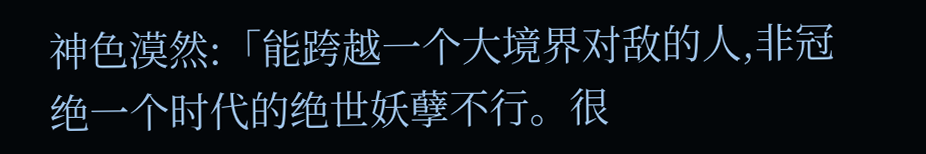神色漠然:「能跨越一个大境界对敌的人,非冠绝一个时代的绝世妖孽不行。很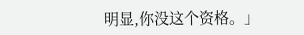明显,你没这个资格。」